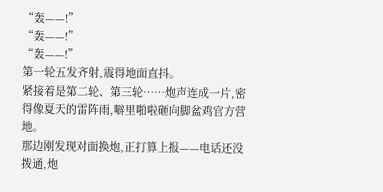“轰——!”
“轰——!”
“轰——!”
第一轮五发齐射,震得地面直抖。
紧接着是第二轮、第三轮……炮声连成一片,密得像夏天的雷阵雨,噼里啪啦砸向脚盆鸡官方营地。
那边刚发现对面换炮,正打算上报——电话还没拨通,炮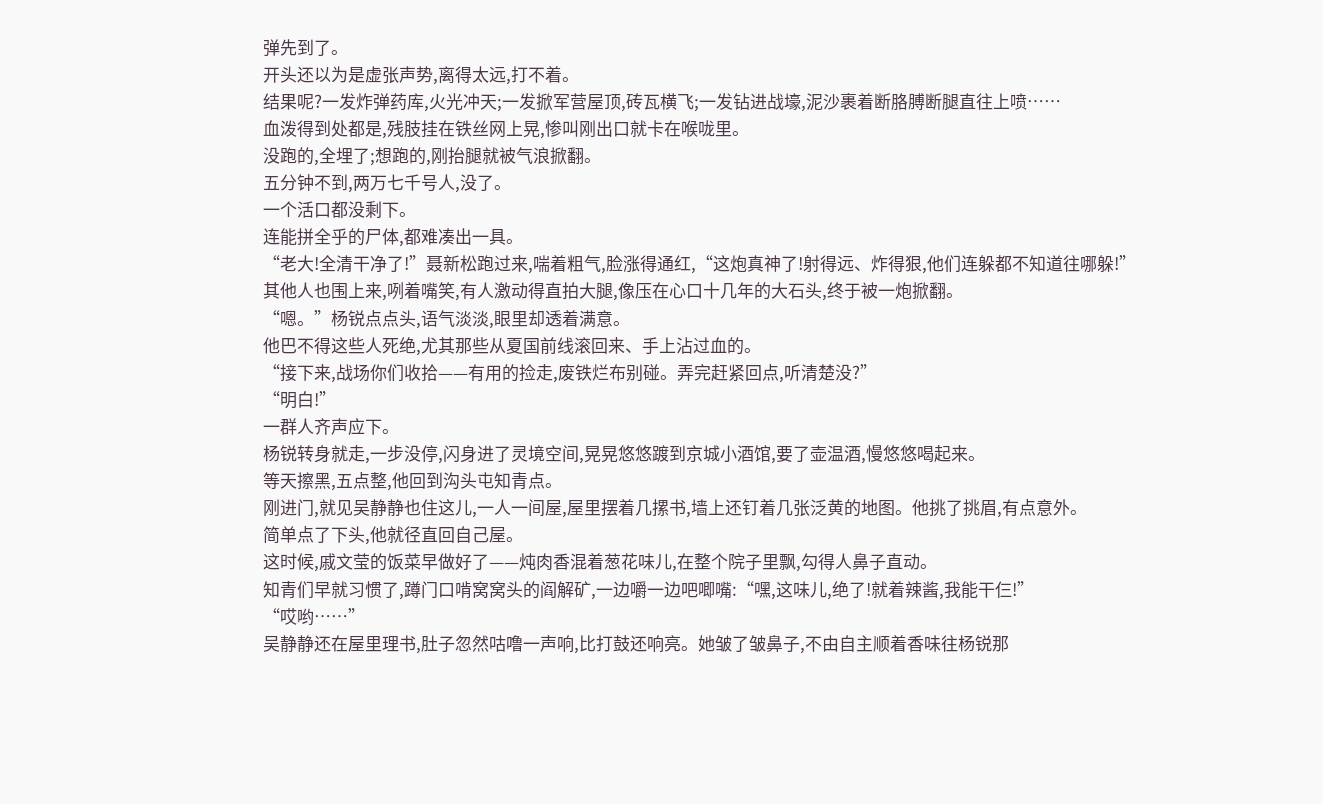弹先到了。
开头还以为是虚张声势,离得太远,打不着。
结果呢?一发炸弹药库,火光冲天;一发掀军营屋顶,砖瓦横飞;一发钻进战壕,泥沙裹着断胳膊断腿直往上喷……
血泼得到处都是,残肢挂在铁丝网上晃,惨叫刚出口就卡在喉咙里。
没跑的,全埋了;想跑的,刚抬腿就被气浪掀翻。
五分钟不到,两万七千号人,没了。
一个活口都没剩下。
连能拼全乎的尸体,都难凑出一具。
“老大!全清干净了!”聂新松跑过来,喘着粗气,脸涨得通红,“这炮真神了!射得远、炸得狠,他们连躲都不知道往哪躲!”
其他人也围上来,咧着嘴笑,有人激动得直拍大腿,像压在心口十几年的大石头,终于被一炮掀翻。
“嗯。”杨锐点点头,语气淡淡,眼里却透着满意。
他巴不得这些人死绝,尤其那些从夏国前线滚回来、手上沾过血的。
“接下来,战场你们收拾——有用的捡走,废铁烂布别碰。弄完赶紧回点,听清楚没?”
“明白!”
一群人齐声应下。
杨锐转身就走,一步没停,闪身进了灵境空间,晃晃悠悠踱到京城小酒馆,要了壶温酒,慢悠悠喝起来。
等天擦黑,五点整,他回到沟头屯知青点。
刚进门,就见吴静静也住这儿,一人一间屋,屋里摆着几摞书,墙上还钉着几张泛黄的地图。他挑了挑眉,有点意外。
简单点了下头,他就径直回自己屋。
这时候,戚文莹的饭菜早做好了——炖肉香混着葱花味儿,在整个院子里飘,勾得人鼻子直动。
知青们早就习惯了,蹲门口啃窝窝头的阎解矿,一边嚼一边吧唧嘴:“嘿,这味儿,绝了!就着辣酱,我能干仨!”
“哎哟……”
吴静静还在屋里理书,肚子忽然咕噜一声响,比打鼓还响亮。她皱了皱鼻子,不由自主顺着香味往杨锐那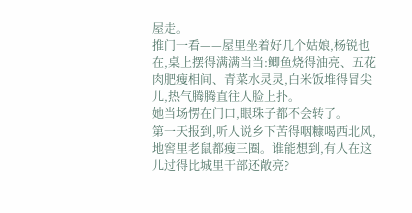屋走。
推门一看——屋里坐着好几个姑娘,杨锐也在,桌上摆得满满当当:鲫鱼烧得油亮、五花肉肥瘦相间、青菜水灵灵,白米饭堆得冒尖儿,热气腾腾直往人脸上扑。
她当场愣在门口,眼珠子都不会转了。
第一天报到,听人说乡下苦得咽糠喝西北风,地窖里老鼠都瘦三圈。谁能想到,有人在这儿过得比城里干部还敞亮?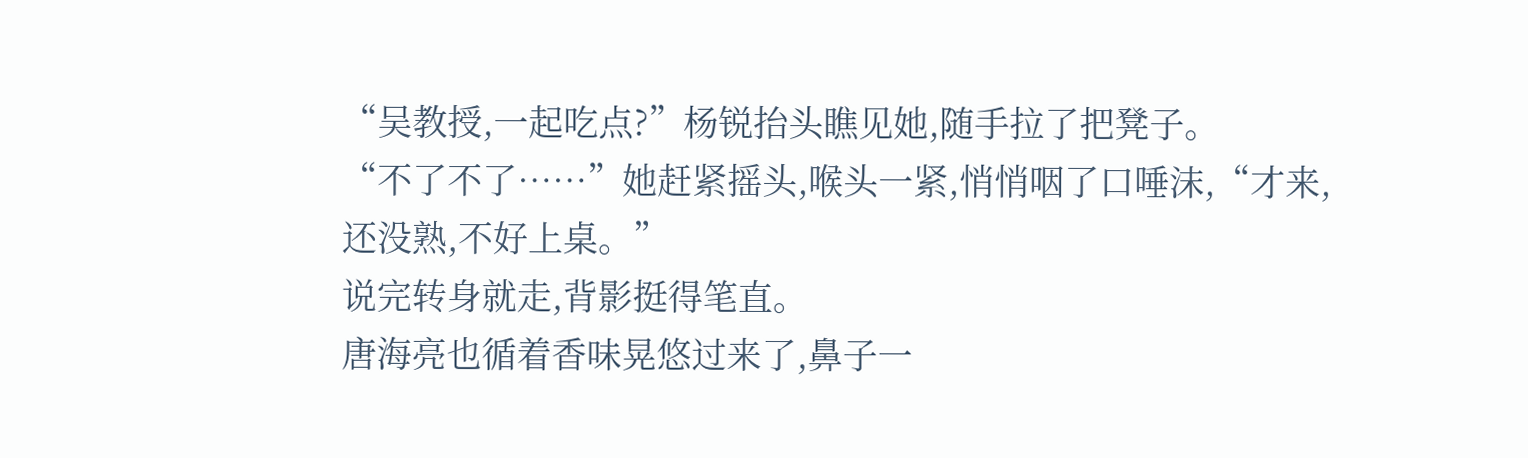“吴教授,一起吃点?”杨锐抬头瞧见她,随手拉了把凳子。
“不了不了……”她赶紧摇头,喉头一紧,悄悄咽了口唾沫,“才来,还没熟,不好上桌。”
说完转身就走,背影挺得笔直。
唐海亮也循着香味晃悠过来了,鼻子一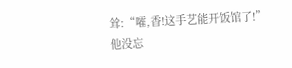耸:“嚯,香!这手艺能开饭馆了!”
他没忘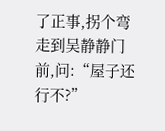了正事,拐个弯走到吴静静门前,问:“屋子还行不?”